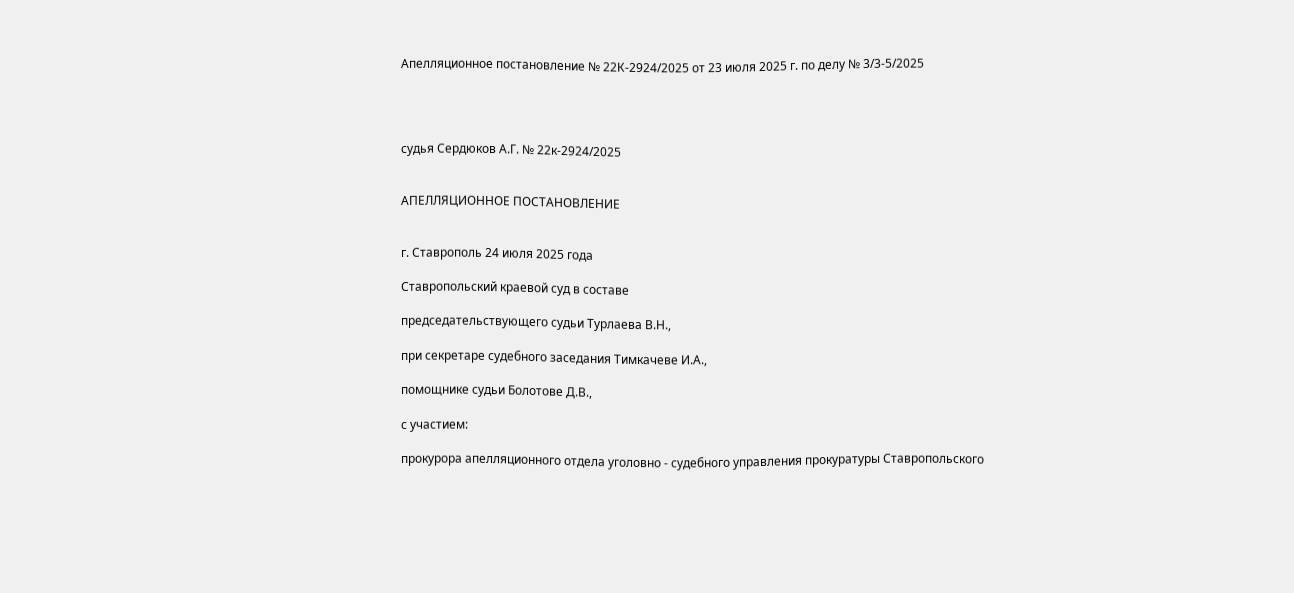Апелляционное постановление № 22К-2924/2025 от 23 июля 2025 г. по делу № 3/3-5/2025




судья Сердюков А.Г. № 22к-2924/2025


АПЕЛЛЯЦИОННОЕ ПОСТАНОВЛЕНИЕ


г. Ставрополь 24 июля 2025 года

Ставропольский краевой суд в составе

председательствующего судьи Турлаева В.Н.,

при секретаре судебного заседания Тимкачеве И.А.,

помощнике судьи Болотове Д.В.,

с участием:

прокурора апелляционного отдела уголовно - судебного управления прокуратуры Ставропольского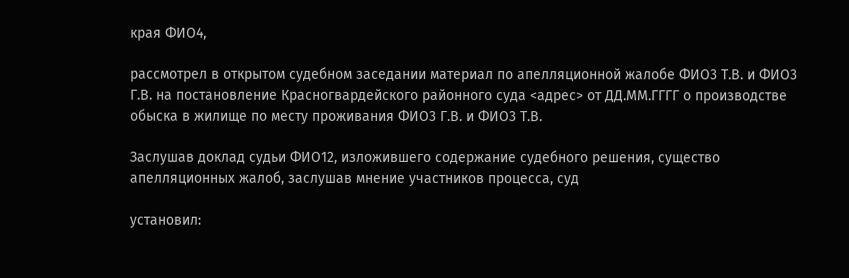края ФИО4,

рассмотрел в открытом судебном заседании материал по апелляционной жалобе ФИО3 Т.В. и ФИО3 Г.В. на постановление Красногвардейского районного суда <адрес> от ДД.ММ.ГГГГ о производстве обыска в жилище по месту проживания ФИО3 Г.В. и ФИО3 Т.В.

Заслушав доклад судьи ФИО12, изложившего содержание судебного решения, существо апелляционных жалоб, заслушав мнение участников процесса, суд

установил: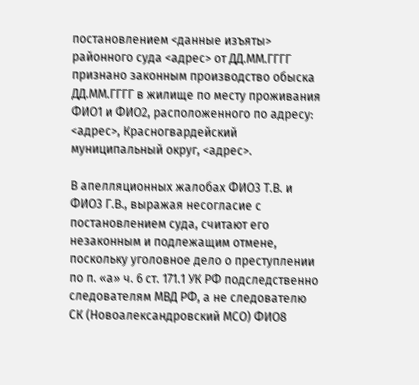постановлением <данные изъяты> районного суда <адрес> от ДД.ММ.ГГГГ признано законным производство обыска ДД.ММ.ГГГГ в жилище по месту проживания ФИО1 и ФИО2, расположенного по адресу: <адрес>, Красногвардейский муниципальный округ, <адрес>.

В апелляционных жалобах ФИО3 Т.В. и ФИО3 Г.В., выражая несогласие с постановлением суда, считают его незаконным и подлежащим отмене, поскольку уголовное дело о преступлении по п. «а» ч. 6 ст. 171.1 УК РФ подследственно следователям МВД РФ, а не следователю СК (Новоалександровский МСО) ФИО8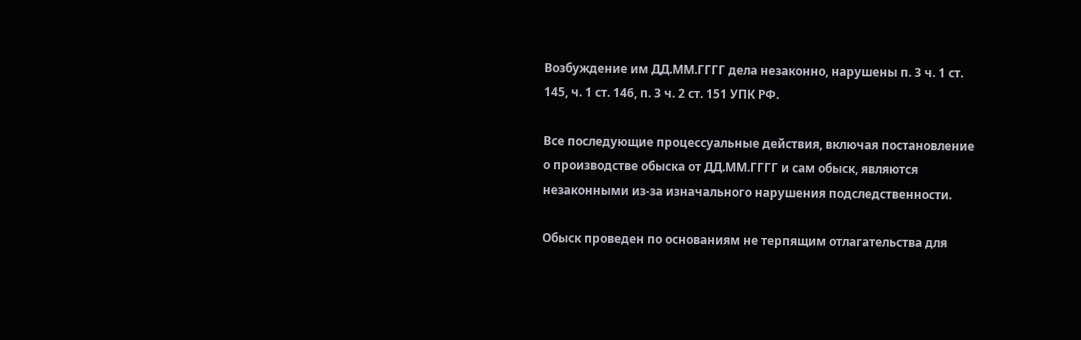Возбуждение им ДД.ММ.ГГГГ дела незаконно, нарушены п. 3 ч. 1 ст. 145, ч. 1 ст. 146, п. 3 ч. 2 ст. 151 УПК РФ.

Все последующие процессуальные действия, включая постановление о производстве обыска от ДД.ММ.ГГГГ и сам обыск, являются незаконными из-за изначального нарушения подследственности.

Обыск проведен по основаниям не терпящим отлагательства для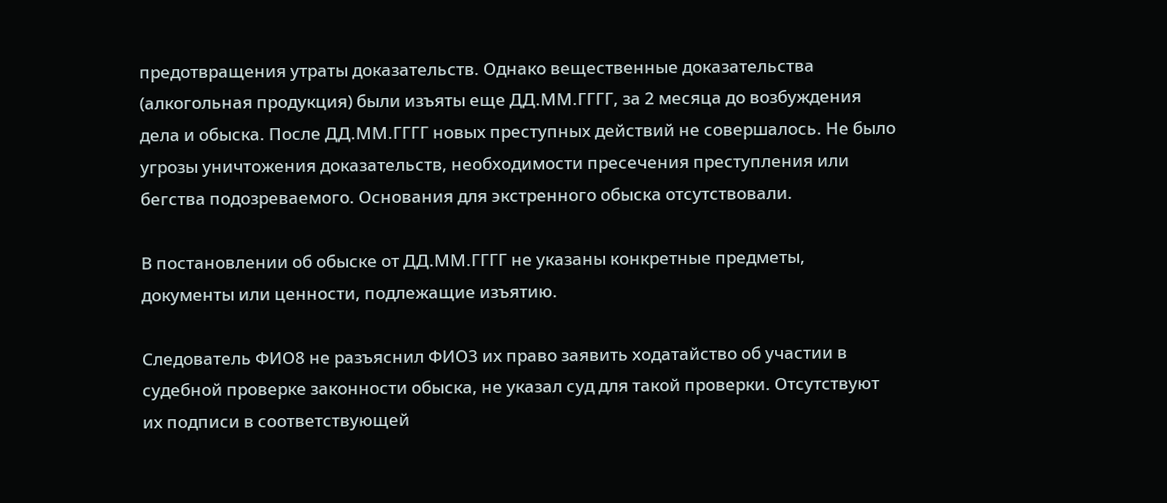предотвращения утраты доказательств. Однако вещественные доказательства (алкогольная продукция) были изъяты еще ДД.ММ.ГГГГ, за 2 месяца до возбуждения дела и обыска. После ДД.ММ.ГГГГ новых преступных действий не совершалось. Не было угрозы уничтожения доказательств, необходимости пресечения преступления или бегства подозреваемого. Основания для экстренного обыска отсутствовали.

В постановлении об обыске от ДД.ММ.ГГГГ не указаны конкретные предметы, документы или ценности, подлежащие изъятию.

Следователь ФИО8 не разъяснил ФИО3 их право заявить ходатайство об участии в судебной проверке законности обыска, не указал суд для такой проверки. Отсутствуют их подписи в соответствующей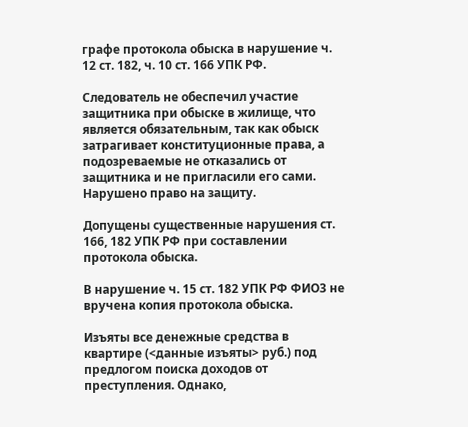графе протокола обыска в нарушение ч. 12 ст. 182, ч. 10 ст. 166 УПК РФ.

Следователь не обеспечил участие защитника при обыске в жилище, что является обязательным, так как обыск затрагивает конституционные права, а подозреваемые не отказались от защитника и не пригласили его сами. Нарушено право на защиту.

Допущены существенные нарушения ст. 166, 182 УПК РФ при составлении протокола обыска.

В нарушение ч. 15 ст. 182 УПК РФ ФИО3 не вручена копия протокола обыска.

Изъяты все денежные средства в квартире (<данные изъяты> руб.) под предлогом поиска доходов от преступления. Однако,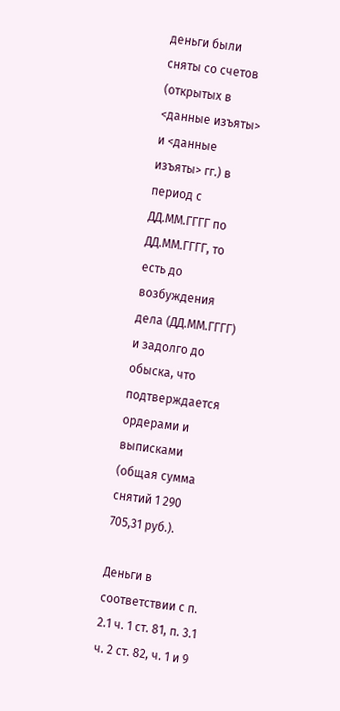деньги были сняты со счетов (открытых в <данные изъяты> и <данные изъяты> гг.) в период с ДД.ММ.ГГГГ по ДД.ММ.ГГГГ, то есть до возбуждения дела (ДД.ММ.ГГГГ) и задолго до обыска, что подтверждается ордерами и выписками (общая сумма снятий 1 290 705,31 руб.).

Деньги в соответствии с п. 2.1 ч. 1 ст. 81, п. 3.1 ч. 2 ст. 82, ч. 1 и 9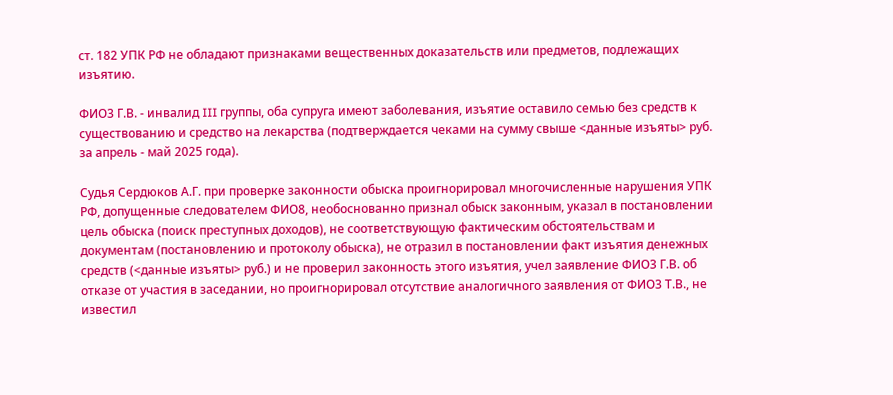ст. 182 УПК РФ не обладают признаками вещественных доказательств или предметов, подлежащих изъятию.

ФИО3 Г.В. - инвалид III группы, оба супруга имеют заболевания, изъятие оставило семью без средств к существованию и средство на лекарства (подтверждается чеками на сумму свыше <данные изъяты> руб. за апрель - май 2025 года).

Судья Сердюков А.Г. при проверке законности обыска проигнорировал многочисленные нарушения УПК РФ, допущенные следователем ФИО8, необоснованно признал обыск законным, указал в постановлении цель обыска (поиск преступных доходов), не соответствующую фактическим обстоятельствам и документам (постановлению и протоколу обыска), не отразил в постановлении факт изъятия денежных средств (<данные изъяты> руб.) и не проверил законность этого изъятия, учел заявление ФИО3 Г.В. об отказе от участия в заседании, но проигнорировал отсутствие аналогичного заявления от ФИО3 Т.В., не известил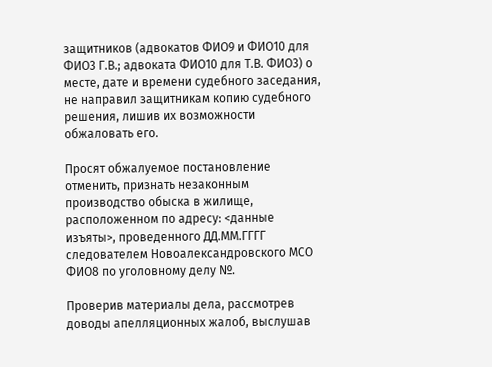защитников (адвокатов ФИО9 и ФИО10 для ФИО3 Г.В.; адвоката ФИО10 для Т.В. ФИО3) о месте, дате и времени судебного заседания, не направил защитникам копию судебного решения, лишив их возможности обжаловать его.

Просят обжалуемое постановление отменить, признать незаконным производство обыска в жилище, расположенном по адресу: <данные изъяты>, проведенного ДД.ММ.ГГГГ следователем Новоалександровского МСО ФИО8 по уголовному делу №.

Проверив материалы дела, рассмотрев доводы апелляционных жалоб, выслушав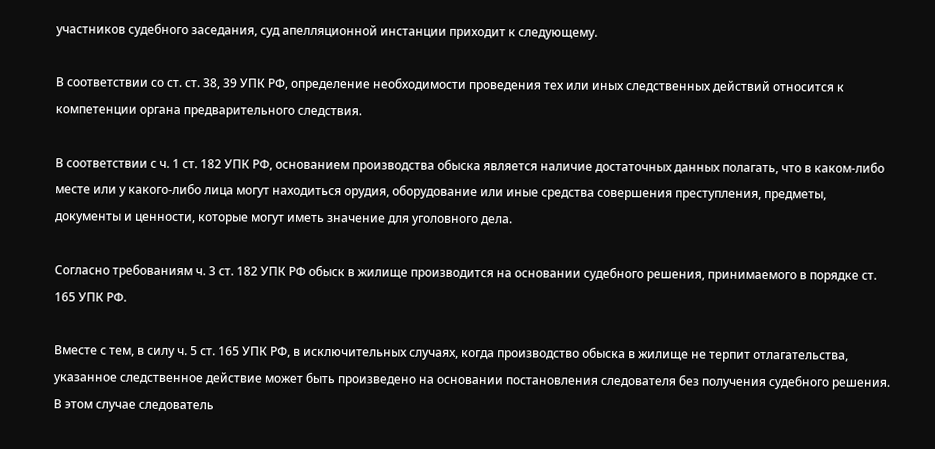участников судебного заседания, суд апелляционной инстанции приходит к следующему.

В соответствии со ст. ст. 38, 39 УПК РФ, определение необходимости проведения тех или иных следственных действий относится к компетенции органа предварительного следствия.

В соответствии с ч. 1 ст. 182 УПК РФ, основанием производства обыска является наличие достаточных данных полагать, что в каком-либо месте или у какого-либо лица могут находиться орудия, оборудование или иные средства совершения преступления, предметы, документы и ценности, которые могут иметь значение для уголовного дела.

Согласно требованиям ч. 3 ст. 182 УПК РФ обыск в жилище производится на основании судебного решения, принимаемого в порядке ст. 165 УПК РФ.

Вместе с тем, в силу ч. 5 ст. 165 УПК РФ, в исключительных случаях, когда производство обыска в жилище не терпит отлагательства, указанное следственное действие может быть произведено на основании постановления следователя без получения судебного решения. В этом случае следователь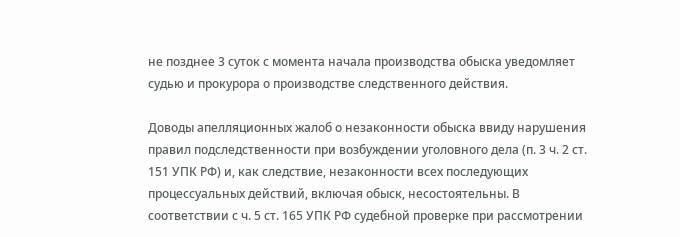не позднее 3 суток с момента начала производства обыска уведомляет судью и прокурора о производстве следственного действия.

Доводы апелляционных жалоб о незаконности обыска ввиду нарушения правил подследственности при возбуждении уголовного дела (п. 3 ч. 2 ст. 151 УПК РФ) и, как следствие, незаконности всех последующих процессуальных действий, включая обыск, несостоятельны. В соответствии с ч. 5 ст. 165 УПК РФ судебной проверке при рассмотрении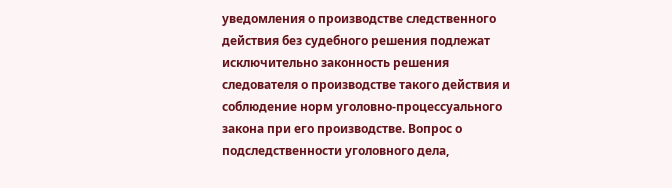уведомления о производстве следственного действия без судебного решения подлежат исключительно законность решения следователя о производстве такого действия и соблюдение норм уголовно-процессуального закона при его производстве. Вопрос о подследственности уголовного дела,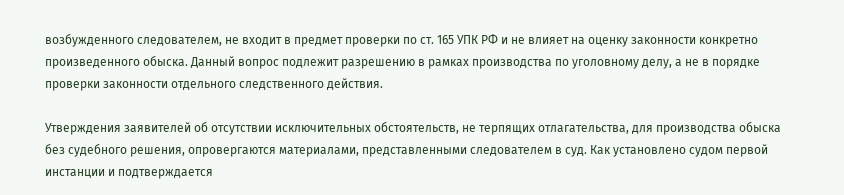возбужденного следователем, не входит в предмет проверки по ст. 165 УПК РФ и не влияет на оценку законности конкретно произведенного обыска. Данный вопрос подлежит разрешению в рамках производства по уголовному делу, а не в порядке проверки законности отдельного следственного действия.

Утверждения заявителей об отсутствии исключительных обстоятельств, не терпящих отлагательства, для производства обыска без судебного решения, опровергаются материалами, представленными следователем в суд. Как установлено судом первой инстанции и подтверждается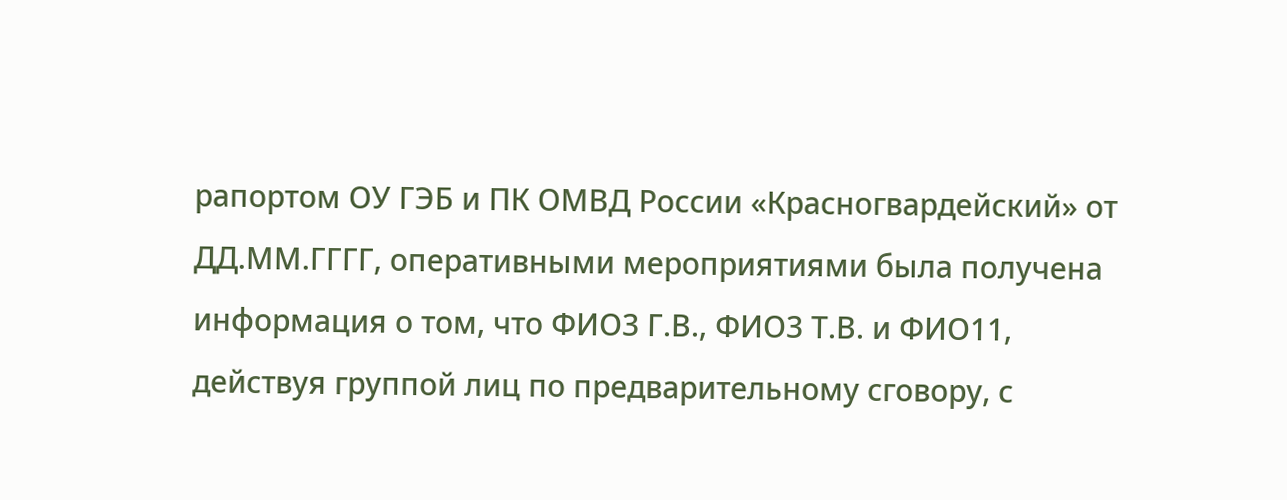рапортом ОУ ГЭБ и ПК ОМВД России «Красногвардейский» от ДД.ММ.ГГГГ, оперативными мероприятиями была получена информация о том, что ФИО3 Г.В., ФИО3 Т.В. и ФИО11, действуя группой лиц по предварительному сговору, с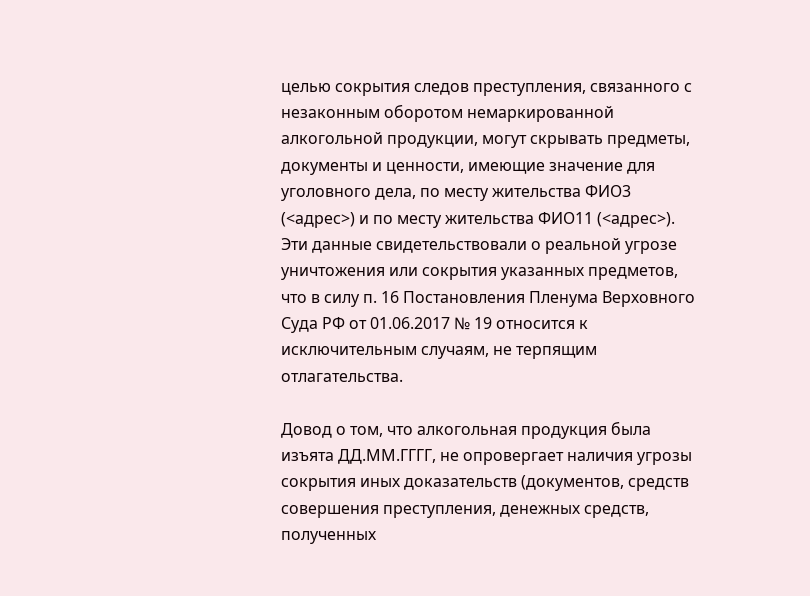целью сокрытия следов преступления, связанного с незаконным оборотом немаркированной алкогольной продукции, могут скрывать предметы, документы и ценности, имеющие значение для уголовного дела, по месту жительства ФИО3 (<адрес>) и по месту жительства ФИО11 (<адрес>). Эти данные свидетельствовали о реальной угрозе уничтожения или сокрытия указанных предметов, что в силу п. 16 Постановления Пленума Верховного Суда РФ от 01.06.2017 № 19 относится к исключительным случаям, не терпящим отлагательства.

Довод о том, что алкогольная продукция была изъята ДД.ММ.ГГГГ, не опровергает наличия угрозы сокрытия иных доказательств (документов, средств совершения преступления, денежных средств, полученных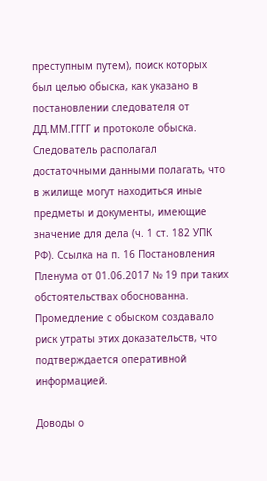преступным путем), поиск которых был целью обыска, как указано в постановлении следователя от ДД.ММ.ГГГГ и протоколе обыска. Следователь располагал достаточными данными полагать, что в жилище могут находиться иные предметы и документы, имеющие значение для дела (ч. 1 ст. 182 УПК РФ). Ссылка на п. 16 Постановления Пленума от 01.06.2017 № 19 при таких обстоятельствах обоснованна. Промедление с обыском создавало риск утраты этих доказательств, что подтверждается оперативной информацией.

Доводы о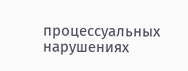процессуальных нарушениях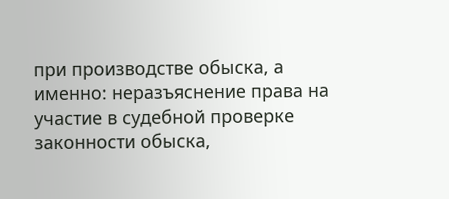при производстве обыска, а именно: неразъяснение права на участие в судебной проверке законности обыска,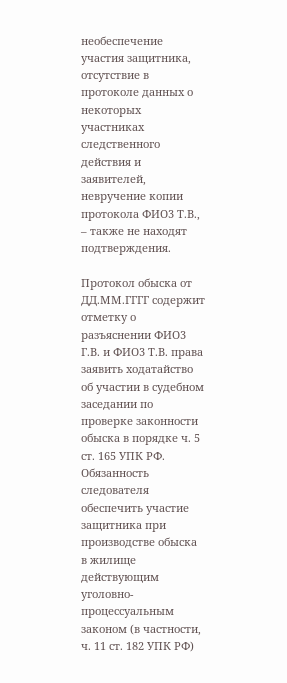необеспечение участия защитника, отсутствие в протоколе данных о некоторых участниках следственного действия и заявителей, невручение копии протокола ФИО3 Т.В., – также не находят подтверждения.

Протокол обыска от ДД.ММ.ГГГГ содержит отметку о разъяснении ФИО3 Г.В. и ФИО3 Т.В. права заявить ходатайство об участии в судебном заседании по проверке законности обыска в порядке ч. 5 ст. 165 УПК РФ. Обязанность следователя обеспечить участие защитника при производстве обыска в жилище действующим уголовно-процессуальным законом (в частности, ч. 11 ст. 182 УПК РФ)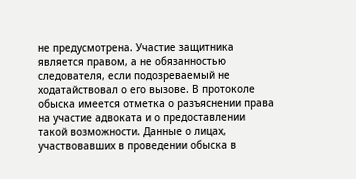не предусмотрена. Участие защитника является правом, а не обязанностью следователя, если подозреваемый не ходатайствовал о его вызове. В протоколе обыска имеется отметка о разъяснении права на участие адвоката и о предоставлении такой возможности. Данные о лицах, участвовавших в проведении обыска в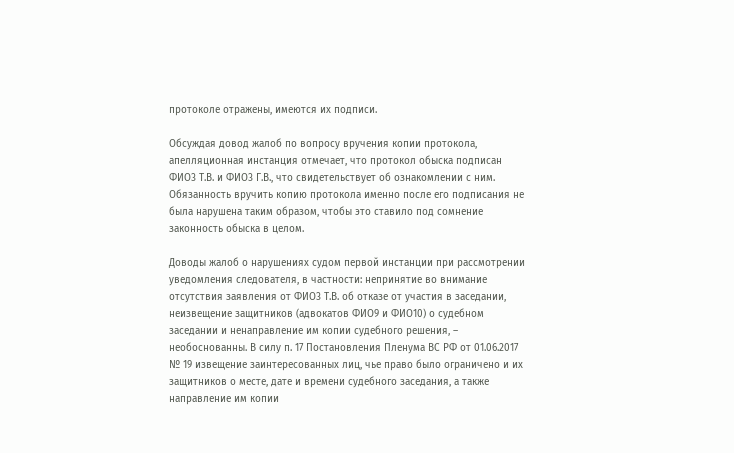протоколе отражены, имеются их подписи.

Обсуждая довод жалоб по вопросу вручения копии протокола, апелляционная инстанция отмечает, что протокол обыска подписан ФИО3 Т.В. и ФИО3 Г.В., что свидетельствует об ознакомлении с ним. Обязанность вручить копию протокола именно после его подписания не была нарушена таким образом, чтобы это ставило под сомнение законность обыска в целом.

Доводы жалоб о нарушениях судом первой инстанции при рассмотрении уведомления следователя, в частности: непринятие во внимание отсутствия заявления от ФИО3 Т.В. об отказе от участия в заседании, неизвещение защитников (адвокатов ФИО9 и ФИО10) о судебном заседании и ненаправление им копии судебного решения, – необоснованны. В силу п. 17 Постановления Пленума ВС РФ от 01.06.2017 № 19 извещение заинтересованных лиц, чье право было ограничено и их защитников о месте, дате и времени судебного заседания, а также направление им копии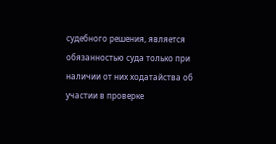судебного решения, является обязанностью суда только при наличии от них ходатайства об участии в проверке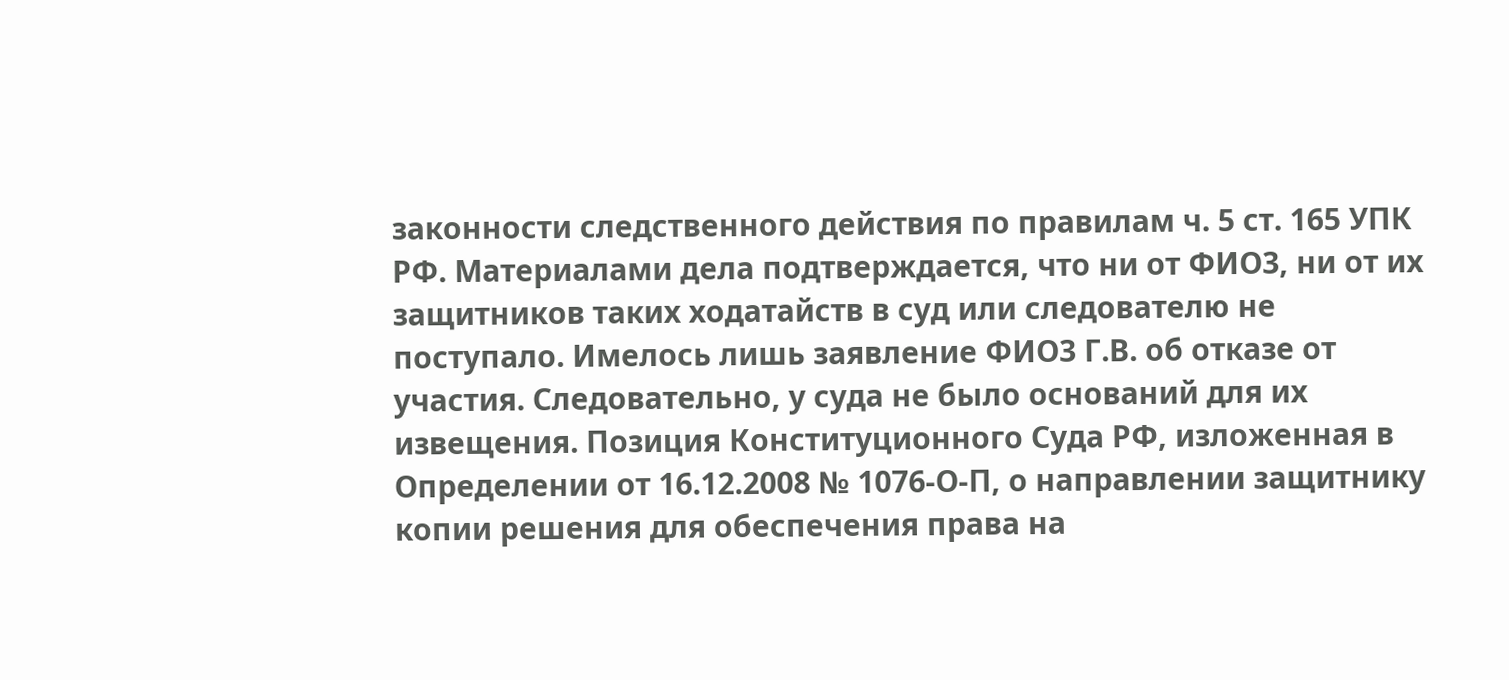законности следственного действия по правилам ч. 5 ст. 165 УПК РФ. Материалами дела подтверждается, что ни от ФИО3, ни от их защитников таких ходатайств в суд или следователю не поступало. Имелось лишь заявление ФИО3 Г.В. об отказе от участия. Следовательно, у суда не было оснований для их извещения. Позиция Конституционного Суда РФ, изложенная в Определении от 16.12.2008 № 1076-О-П, о направлении защитнику копии решения для обеспечения права на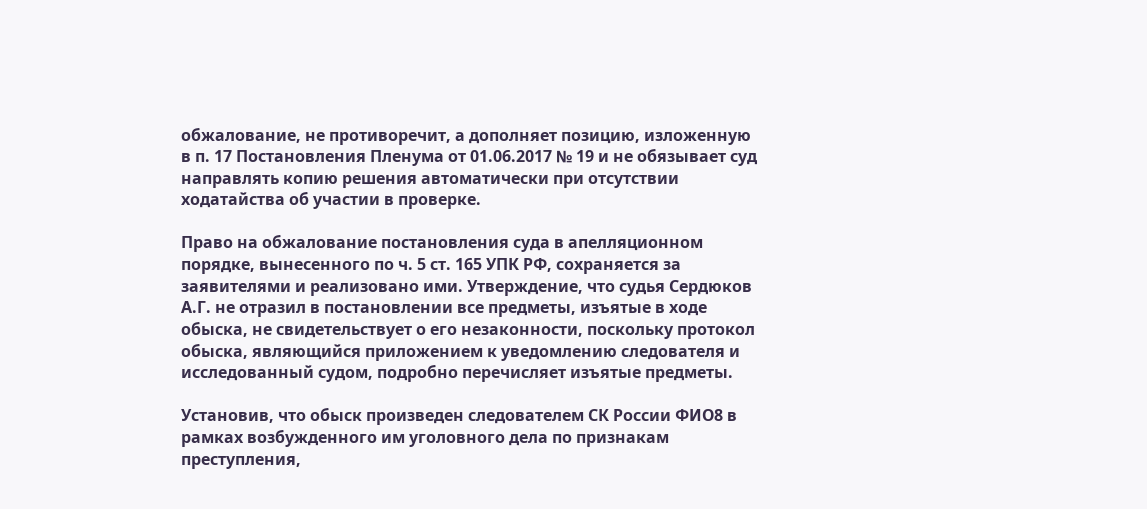обжалование, не противоречит, а дополняет позицию, изложенную в п. 17 Постановления Пленума от 01.06.2017 № 19 и не обязывает суд направлять копию решения автоматически при отсутствии ходатайства об участии в проверке.

Право на обжалование постановления суда в апелляционном порядке, вынесенного по ч. 5 ст. 165 УПК РФ, сохраняется за заявителями и реализовано ими. Утверждение, что судья Сердюков А.Г. не отразил в постановлении все предметы, изъятые в ходе обыска, не свидетельствует о его незаконности, поскольку протокол обыска, являющийся приложением к уведомлению следователя и исследованный судом, подробно перечисляет изъятые предметы.

Установив, что обыск произведен следователем СК России ФИО8 в рамках возбужденного им уголовного дела по признакам преступления,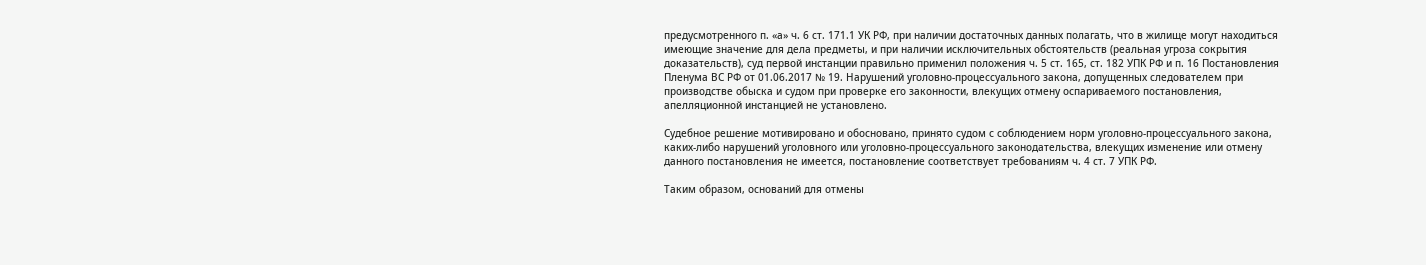предусмотренного п. «а» ч. 6 ст. 171.1 УК РФ, при наличии достаточных данных полагать, что в жилище могут находиться имеющие значение для дела предметы, и при наличии исключительных обстоятельств (реальная угроза сокрытия доказательств), суд первой инстанции правильно применил положения ч. 5 ст. 165, ст. 182 УПК РФ и п. 16 Постановления Пленума ВС РФ от 01.06.2017 № 19. Нарушений уголовно-процессуального закона, допущенных следователем при производстве обыска и судом при проверке его законности, влекущих отмену оспариваемого постановления, апелляционной инстанцией не установлено.

Судебное решение мотивировано и обосновано, принято судом с соблюдением норм уголовно-процессуального закона, каких-либо нарушений уголовного или уголовно-процессуального законодательства, влекущих изменение или отмену данного постановления не имеется, постановление соответствует требованиям ч. 4 ст. 7 УПК РФ.

Таким образом, оснований для отмены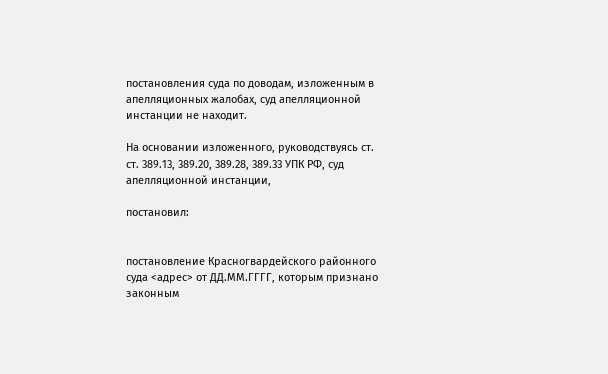постановления суда по доводам, изложенным в апелляционных жалобах, суд апелляционной инстанции не находит.

На основании изложенного, руководствуясь ст. ст. 389.13, 389.20, 389.28, 389.33 УПК РФ, суд апелляционной инстанции,

постановил:


постановление Красногвардейского районного суда <адрес> от ДД.ММ.ГГГГ, которым признано законным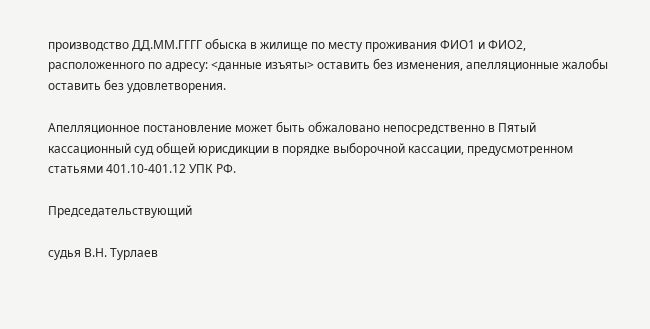производство ДД.ММ.ГГГГ обыска в жилище по месту проживания ФИО1 и ФИО2, расположенного по адресу: <данные изъяты> оставить без изменения, апелляционные жалобы оставить без удовлетворения.

Апелляционное постановление может быть обжаловано непосредственно в Пятый кассационный суд общей юрисдикции в порядке выборочной кассации, предусмотренном статьями 401.10-401.12 УПК РФ.

Председательствующий

судья В.Н. Турлаев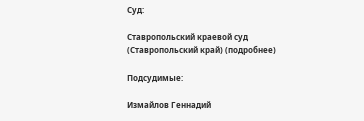Суд:

Ставропольский краевой суд (Ставропольский край) (подробнее)

Подсудимые:

Измайлов Геннадий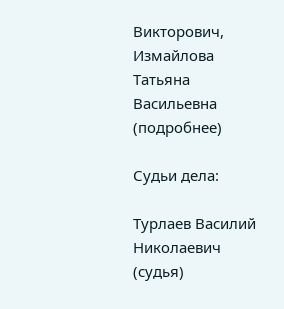Викторович, Измайлова Татьяна Васильевна (подробнее)

Судьи дела:

Турлаев Василий Николаевич (судья)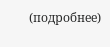(подробнее)